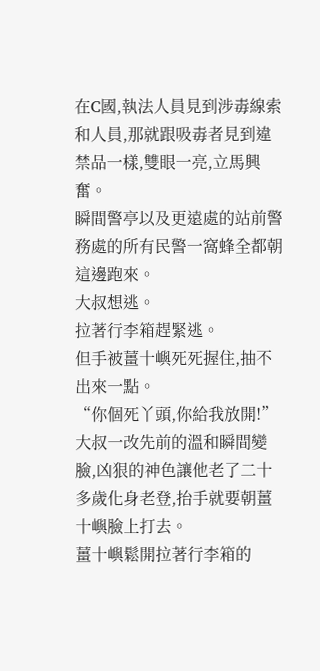在C國,執法人員見到涉毒線索和人員,那就跟吸毒者見到違禁品一樣,雙眼一亮,立馬興奮。
瞬間警亭以及更遠處的站前警務處的所有民警一窩蜂全都朝這邊跑來。
大叔想逃。
拉著行李箱趕緊逃。
但手被薑十嶼死死握住,抽不出來一點。
“你個死丫頭,你給我放開!”
大叔一改先前的溫和瞬間變臉,凶狠的神色讓他老了二十多歲化身老登,抬手就要朝薑十嶼臉上打去。
薑十嶼鬆開拉著行李箱的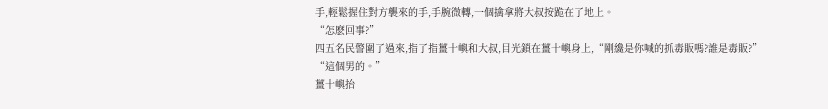手,輕鬆握住對方襲來的手,手腕微轉,一個擒拿將大叔按跪在了地上。
“怎麽回事?”
四五名民警圍了過來,指了指薑十嶼和大叔,目光鎖在薑十嶼身上,“剛纔是你喊的抓毒販嗎?誰是毒販?”
“這個男的。”
薑十嶼抬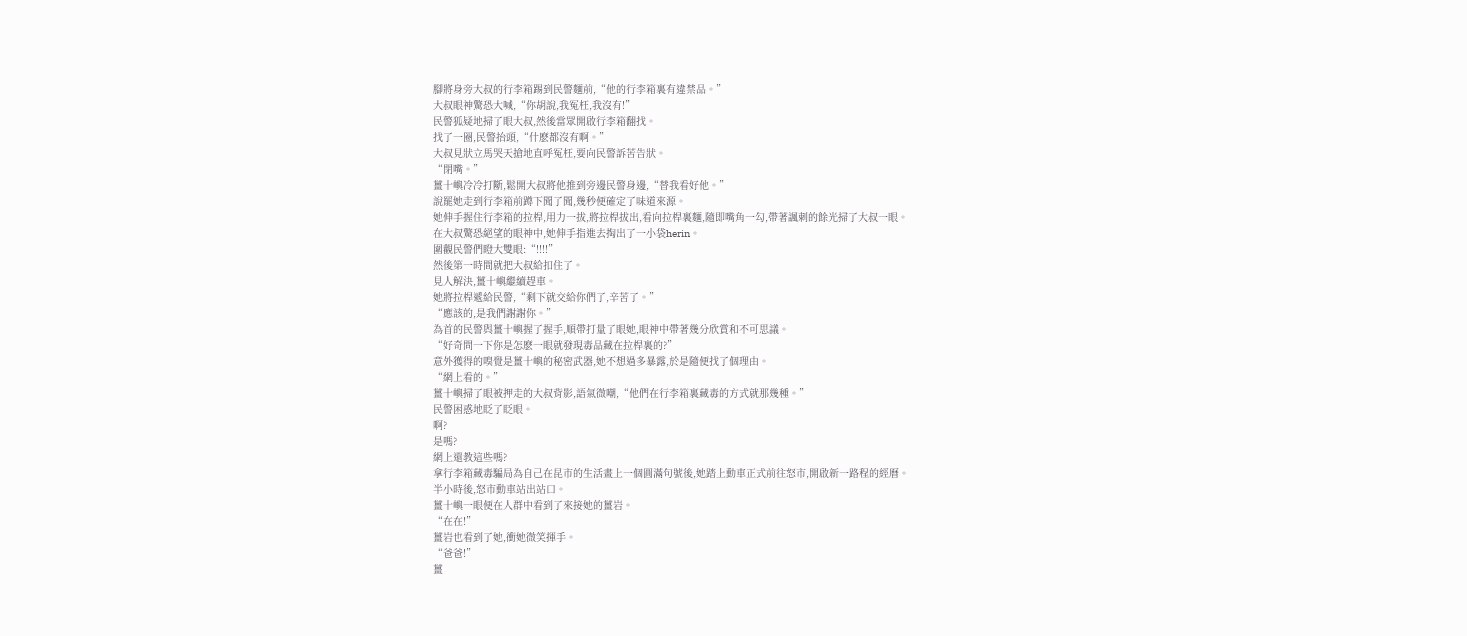腳將身旁大叔的行李箱踢到民警麵前,“他的行李箱裏有違禁品。”
大叔眼神驚恐大喊,“你胡說,我冤枉,我沒有!”
民警狐疑地掃了眼大叔,然後當眾開啟行李箱翻找。
找了一圈,民警抬頭,“什麽都沒有啊。”
大叔見狀立馬哭天搶地直呼冤枉,要向民警訴苦告狀。
“閉嘴。”
薑十嶼冷冷打斷,鬆開大叔將他推到旁邊民警身邊,“替我看好他。”
說罷她走到行李箱前蹲下聞了聞,幾秒便確定了味道來源。
她伸手握住行李箱的拉桿,用力一拔,將拉桿拔出,看向拉桿裏麵,隨即嘴角一勾,帶著諷刺的餘光掃了大叔一眼。
在大叔驚恐絕望的眼神中,她伸手指進去掏出了一小袋herin。
圍觀民警們瞪大雙眼:“!!!!”
然後第一時間就把大叔給扣住了。
見人解決,薑十嶼繼續趕車。
她將拉桿遞給民警,“剩下就交給你們了,辛苦了。”
“應該的,是我們謝謝你。”
為首的民警與薑十嶼握了握手,順帶打量了眼她,眼神中帶著幾分欣賞和不可思議。
“好奇問一下你是怎麽一眼就發現毒品藏在拉桿裏的?”
意外獲得的嗅覺是薑十嶼的秘密武器,她不想過多暴露,於是隨便找了個理由。
“網上看的。”
薑十嶼掃了眼被押走的大叔背影,語氣微嘲,“他們在行李箱裏藏毒的方式就那幾種。”
民警困惑地眨了眨眼。
啊?
是嗎?
網上還教這些嗎?
拿行李箱藏毒騙局為自己在昆市的生活畫上一個圓滿句號後,她踏上動車正式前往怒市,開啟新一路程的經曆。
半小時後,怒市動車站出站口。
薑十嶼一眼便在人群中看到了來接她的薑岩。
“在在!”
薑岩也看到了她,衝她微笑揮手。
“爸爸!”
薑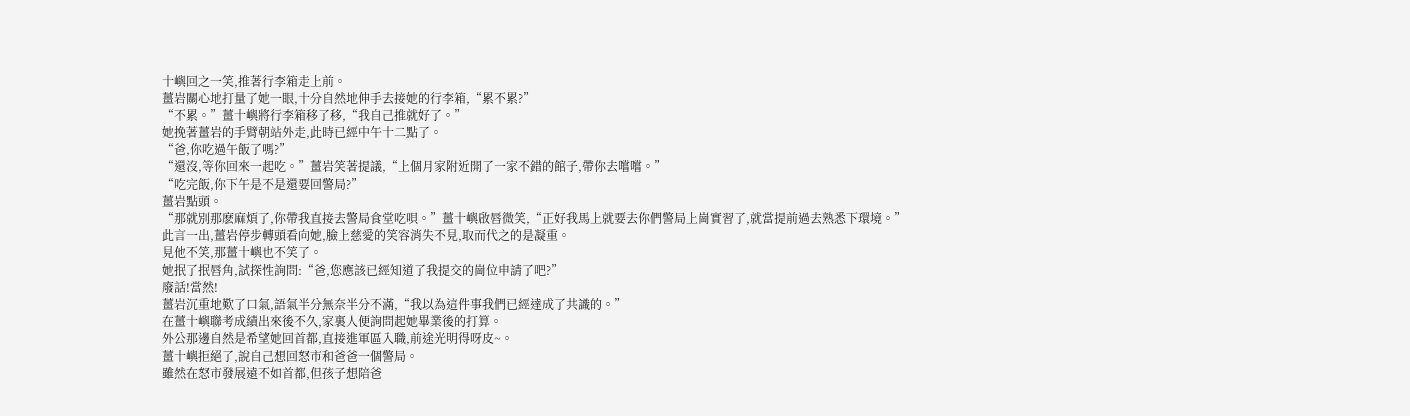十嶼回之一笑,推著行李箱走上前。
薑岩關心地打量了她一眼,十分自然地伸手去接她的行李箱,“累不累?”
“不累。”薑十嶼將行李箱移了移,“我自己推就好了。”
她挽著薑岩的手臂朝站外走,此時已經中午十二點了。
“爸,你吃過午飯了嗎?”
“還沒,等你回來一起吃。”薑岩笑著提議,“上個月家附近開了一家不錯的館子,帶你去嚐嚐。”
“吃完飯,你下午是不是還要回警局?”
薑岩點頭。
“那就別那麽麻煩了,你帶我直接去警局食堂吃唄。”薑十嶼啟唇微笑,“正好我馬上就要去你們警局上崗實習了,就當提前過去熟悉下環境。”
此言一出,薑岩停步轉頭看向她,臉上慈愛的笑容消失不見,取而代之的是凝重。
見他不笑,那薑十嶼也不笑了。
她抿了抿唇角,試探性詢問:“爸,您應該已經知道了我提交的崗位申請了吧?”
廢話!當然!
薑岩沉重地歎了口氣,語氣半分無奈半分不滿,“我以為這件事我們已經達成了共識的。”
在薑十嶼聯考成績出來後不久,家裏人便詢問起她畢業後的打算。
外公那邊自然是希望她回首都,直接進軍區入職,前途光明得呀皮~。
薑十嶼拒絕了,說自己想回怒市和爸爸一個警局。
雖然在怒市發展遠不如首都,但孩子想陪爸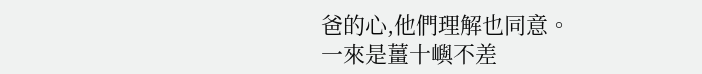爸的心,他們理解也同意。
一來是薑十嶼不差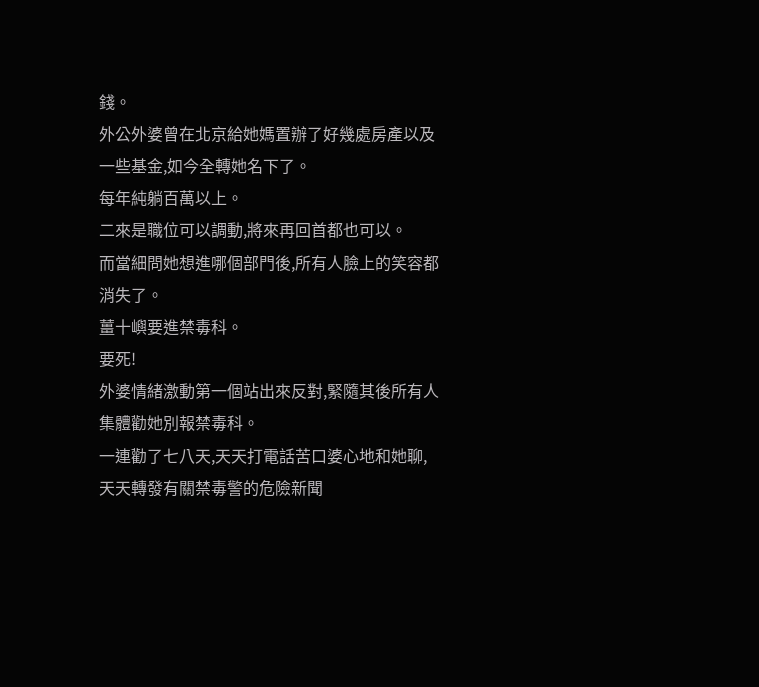錢。
外公外婆曾在北京給她媽置辦了好幾處房產以及一些基金,如今全轉她名下了。
每年純躺百萬以上。
二來是職位可以調動,將來再回首都也可以。
而當細問她想進哪個部門後,所有人臉上的笑容都消失了。
薑十嶼要進禁毒科。
要死!
外婆情緒激動第一個站出來反對,緊隨其後所有人集體勸她別報禁毒科。
一連勸了七八天,天天打電話苦口婆心地和她聊,天天轉發有關禁毒警的危險新聞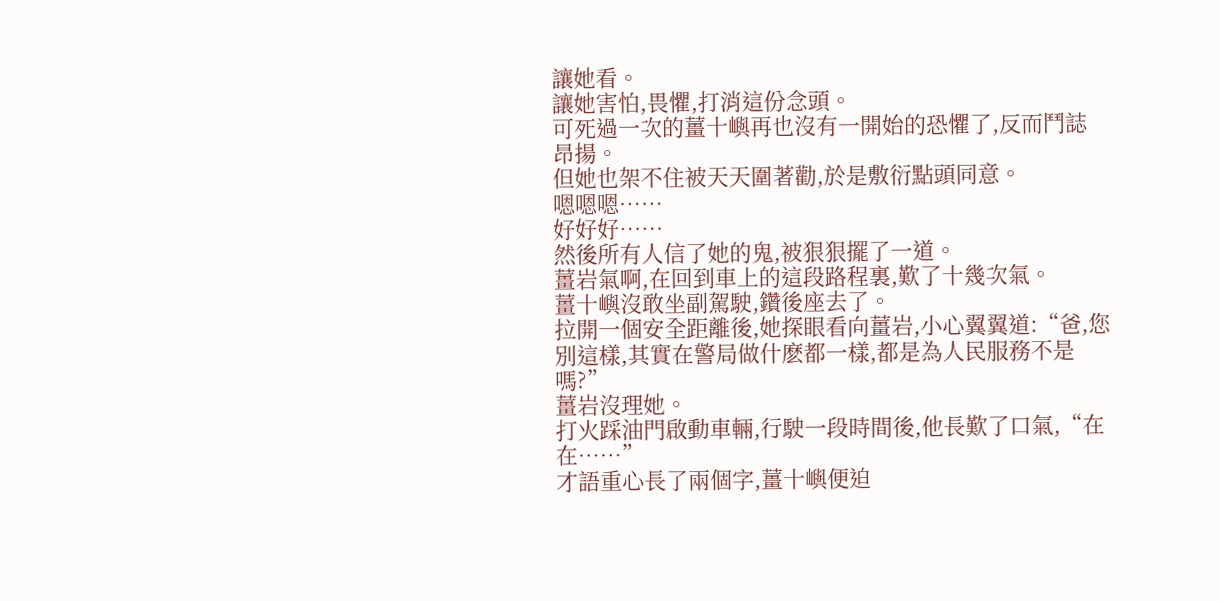讓她看。
讓她害怕,畏懼,打消這份念頭。
可死過一次的薑十嶼再也沒有一開始的恐懼了,反而鬥誌昂揚。
但她也架不住被天天圍著勸,於是敷衍點頭同意。
嗯嗯嗯……
好好好……
然後所有人信了她的鬼,被狠狠擺了一道。
薑岩氣啊,在回到車上的這段路程裏,歎了十幾次氣。
薑十嶼沒敢坐副駕駛,鑽後座去了。
拉開一個安全距離後,她探眼看向薑岩,小心翼翼道:“爸,您別這樣,其實在警局做什麽都一樣,都是為人民服務不是嗎?”
薑岩沒理她。
打火踩油門啟動車輛,行駛一段時間後,他長歎了口氣,“在在……”
才語重心長了兩個字,薑十嶼便迫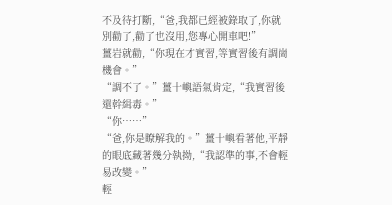不及待打斷,“爸,我都已經被錄取了,你就別勸了,勸了也沒用,您專心開車吧!”
薑岩就勸,“你現在才實習,等實習後有調崗機會。”
“調不了。”薑十嶼語氣肯定,“我實習後還幹緝毒。”
“你……”
“爸,你是瞭解我的。”薑十嶼看著他,平靜的眼底藏著幾分執拗,“我認準的事,不會輕易改變。”
輕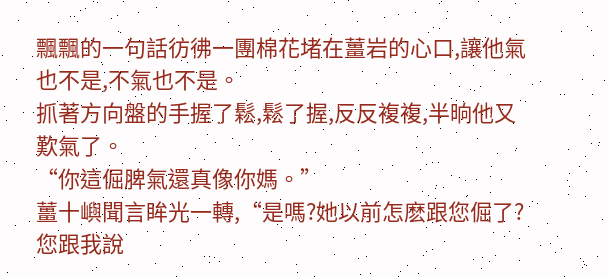飄飄的一句話彷彿一團棉花堵在薑岩的心口,讓他氣也不是,不氣也不是。
抓著方向盤的手握了鬆,鬆了握,反反複複,半晌他又歎氣了。
“你這倔脾氣還真像你媽。”
薑十嶼聞言眸光一轉,“是嗎?她以前怎麽跟您倔了?您跟我說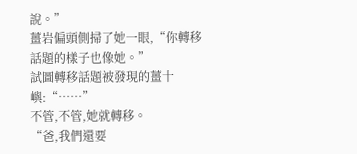說。”
薑岩偏頭側掃了她一眼,“你轉移話題的樣子也像她。”
試圖轉移話題被發現的薑十嶼:“……”
不管,不管,她就轉移。
“爸,我們還要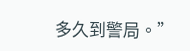多久到警局。”